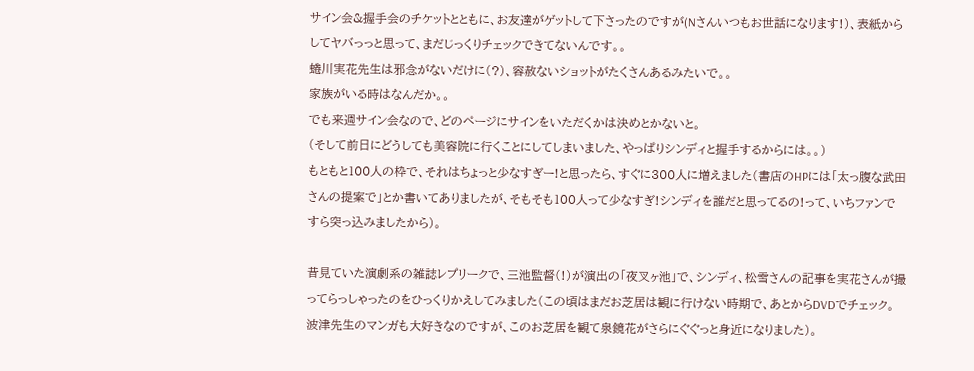サイン会&握手会のチケットとともに、お友達がゲットして下さったのですが(Nさんいつもお世話になります!)、表紙からしてヤバっっと思って、まだじっくりチェックできてないんです。。
蜷川実花先生は邪念がないだけに(?)、容赦ないショットがたくさんあるみたいで。。
家族がいる時はなんだか。。
でも来週サイン会なので、どのページにサインをいただくかは決めとかないと。
(そして前日にどうしても美容院に行くことにしてしまいました、やっぱりシンディと握手するからには。。)
もともと100人の枠で、それはちょっと少なすぎー!と思ったら、すぐに300人に増えました(書店のHPには「太っ腹な武田さんの提案で」とか書いてありましたが、そもそも100人って少なすぎ!シンディを誰だと思ってるの!って、いちファンですら突っ込みましたから)。

昔見ていた演劇系の雑誌レプリークで、三池監督(!)が演出の「夜叉ヶ池」で、シンディ、松雪さんの記事を実花さんが撮ってらっしゃったのをひっくりかえしてみました(この頃はまだお芝居は観に行けない時期で、あとからDVDでチェック。波津先生のマンガも大好きなのですが、このお芝居を観て泉鏡花がさらにぐぐっと身近になりました)。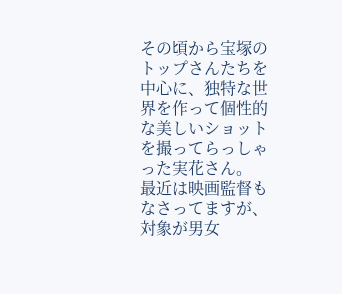その頃から宝塚のトップさんたちを中心に、独特な世界を作って個性的な美しいショットを撮ってらっしゃった実花さん。
最近は映画監督もなさってますが、対象が男女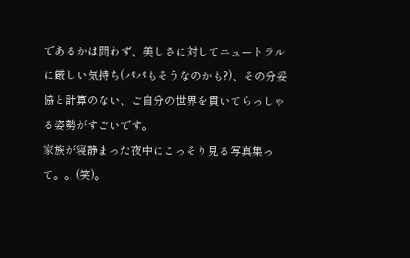であるかは問わず、美しさに対してニュートラルに厳しい気持ち(パパもそうなのかも?)、その分妥協と計算のない、ご自分の世界を貫いてらっしゃる姿勢がすごいです。
家族が寝静まった夜中にこっそり見る写真集って。。(笑)。